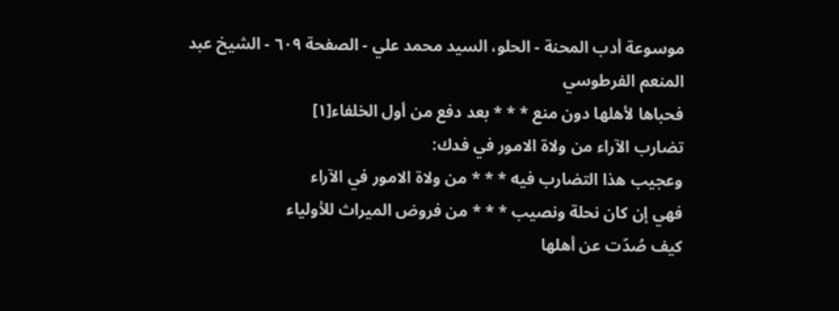موسوعة أدب المحنة - الحلو، السيد محمد علي - الصفحة ٦٠٩ - الشيخ عبد المنعم الفرطوسي
فحباها لأهلها دون منع * * * بعد دفع من أول الخلفاء[١]
تضارب الآراء من ولاة الامور في فدك:
وعجيب هذا التضارب فيه * * * من ولاة الامور في الآراء
فهي إن كان نحلة ونصيب * * * من فروض الميراث للأولياء
كيف صُدّت عن أهلها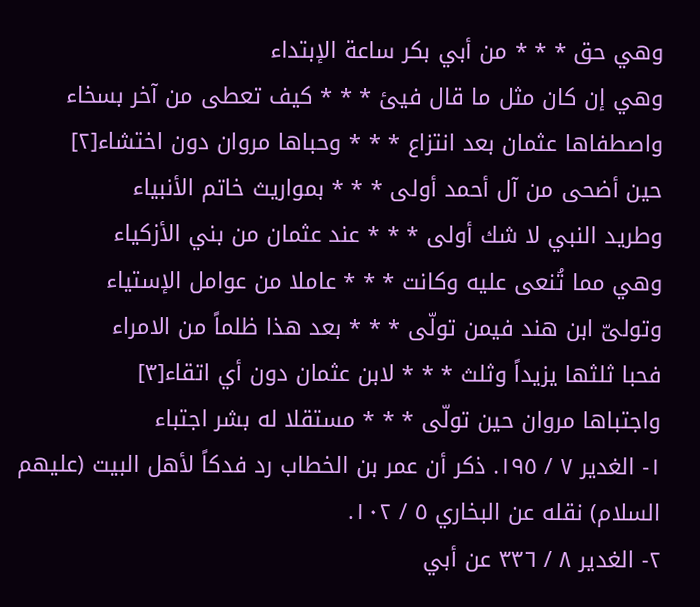وهي حق * * * من أبي بكر ساعة الإبتداء
وهي إن كان مثل ما قال فيئ * * * كيف تعطى من آخر بسخاء
واصطفاها عثمان بعد انتزاع * * * وحباها مروان دون اختشاء[٢]
حين أضحى من آل أحمد أولى * * * بمواريث خاتم الأنبياء
وطريد النبي لا شك أولى * * * عند عثمان من بني الأزكياء
وهي مما تُنعى عليه وكانت * * * عاملا من عوامل الإستياء
وتولىّ ابن هند فيمن تولّى * * * بعد هذا ظلماً من الامراء
فحبا ثلثها يزيداً وثلث * * * لابن عثمان دون أي اتقاء[٣]
واجتباها مروان حين تولّى * * * مستقلا له بشر اجتباء
١- الغدير ٧ / ١٩٥. ذكر أن عمر بن الخطاب رد فدكاً لأهل البيت (عليهم السلام) نقله عن البخاري ٥ / ١٠٢.
٢- الغدير ٨ / ٣٣٦ عن أبي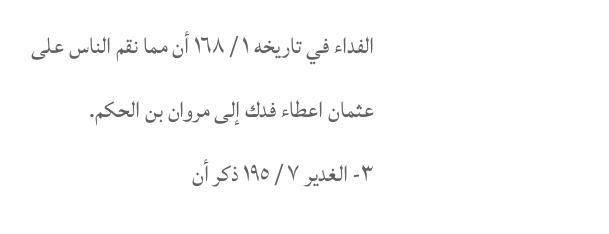الفداء في تاريخه ١ / ١٦٨ أن مما نقم الناس على عثمان اعطاء فدك إلى مروان بن الحكم.
٣- الغدير ٧ / ١٩٥ ذكر أن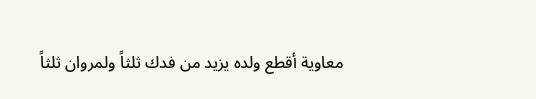معاوية أقطع ولده يزيد من فدك ثلثاً ولمروان ثلثاً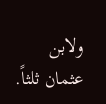ولابن عثمان ثلثاً.